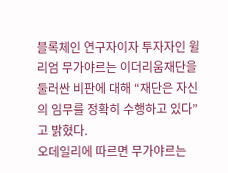블록체인 연구자이자 투자자인 윌리엄 무가야르는 이더리움재단을 둘러싼 비판에 대해 “재단은 자신의 임무를 정확히 수행하고 있다”고 밝혔다.
오데일리에 따르면 무가야르는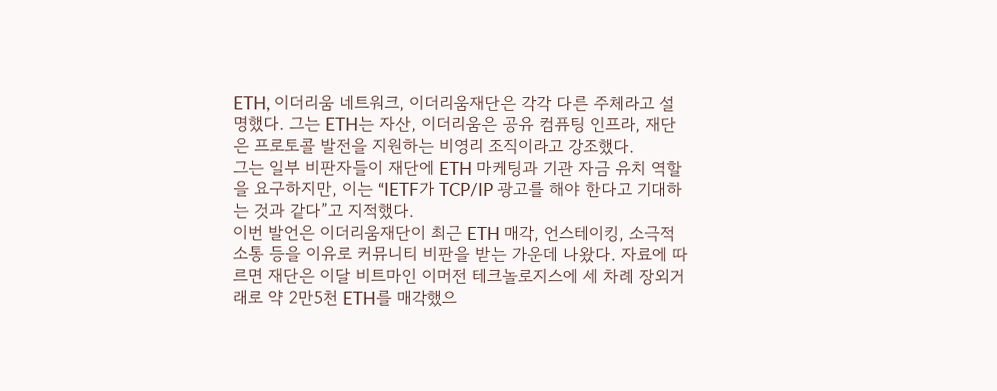ETH, 이더리움 네트워크, 이더리움재단은 각각 다른 주체라고 설명했다. 그는 ETH는 자산, 이더리움은 공유 컴퓨팅 인프라, 재단은 프로토콜 발전을 지원하는 비영리 조직이라고 강조했다.
그는 일부 비판자들이 재단에 ETH 마케팅과 기관 자금 유치 역할을 요구하지만, 이는 “IETF가 TCP/IP 광고를 해야 한다고 기대하는 것과 같다”고 지적했다.
이번 발언은 이더리움재단이 최근 ETH 매각, 언스테이킹, 소극적 소통 등을 이유로 커뮤니티 비판을 받는 가운데 나왔다. 자료에 따르면 재단은 이달 비트마인 이머전 테크놀로지스에 세 차례 장외거래로 약 2만5천 ETH를 매각했으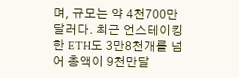며, 규모는 약 4천700만달러다. 최근 언스테이킹한 ETH도 3만8천개를 넘어 총액이 9천만달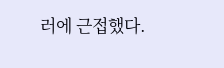러에 근접했다.